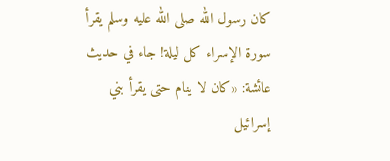كان رسول الله صلى الله عليه وسلم يقرأ سورة الإسراء كل ليلة! جاء في حديث عائشة: «كان لا ينام حتى يقرأ بني إسرائيل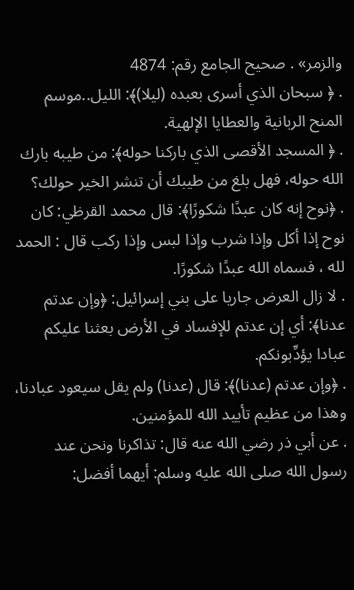والزمر» . صحيح الجامع رقم: 4874
. ﴿ سبحان الذي أسرى بعبده (ليلا)﴾: الليل..موسم المنح الربانية والعطايا الإلهية.
. ﴿ المسجد الأقصى الذي باركنا حوله﴾: من طيبه بارك الله حوله، فهل بلغ من طيبك أن تنشر الخير حولك؟
. ﴿نوح إنه كان عبدًا شكورًا﴾: قال محمد القرظي: كان نوح إذا أكل وإذا شرب وإذا لبس وإذا ركب قال : الحمد لله ، فسماه الله عبدًا شكورًا.
. لا زال العرض جاريا على بني إسرائيل: ﴿وإن عدتم عدنا﴾: أي إن عدتم للإفساد في الأرض بعثنا عليكم عبادا يؤدِّبونكم.
. ﴿وإن عدتم (عدنا)﴾: قال (عدنا) ولم يقل سيعود عبادنا، وهذا من عظيم تأييد الله للمؤمنين.
. عن أبي ذر رضي الله عنه قال: تذاكرنا ونحن عند رسول الله صلى الله عليه وسلم: أيهما أفضل: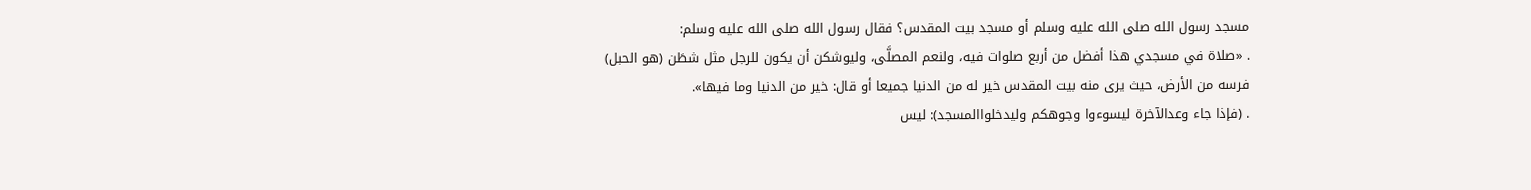مسجد رسول الله صلى الله عليه وسلم أو مسجد بيت المقدس؟ فقال رسول الله صلى الله عليه وسلم:
. «صلاة في مسجدي هذا أفضل من أربع صلوات فيه، ولنعم المصلَّى، وليوشكن أن يكون للرجل مثل شطَن (هو الحبل) فرسه من الأرض، حيث يرى منه بيت المقدس خير له من الدنيا جميعا أو قال: خير من الدنيا وما فيها».
. (فإذا جاء وعدالآخرة ليسوءوا وجوهكم وليدخلواالمسجد): ليس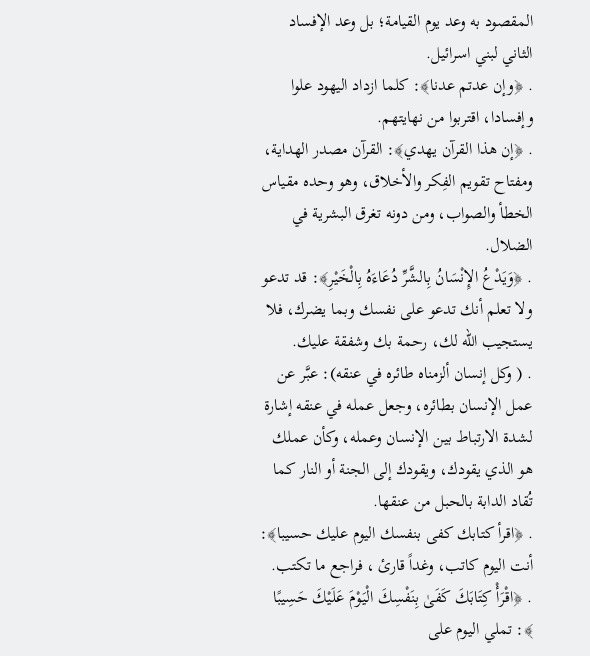المقصود به وعد يوم القيامة؛ بل وعد الإفساد الثاني لبني اسرائيل.
. ﴿وإن عدتم عدنا﴾: كلما ازداد اليهود علوا وإفسادا، اقتربوا من نهايتهم.
. ﴿إن هذا القرآن يهدي﴾: القرآن مصدر الهداية، ومفتاح تقويم الفِكر والأخلاق، وهو وحده مقياس الخطأ والصواب، ومن دونه تغرق البشرية في الضلال.
. ﴿وَيَدْعُ الإِنْسَانُ بِالشَّرِّ دُعَاءَهُ بِالْخَيْرِ﴾: قد تدعو ولا تعلم أنك تدعو على نفسك وبما يضرك، فلا يستجيب الله لك، رحمة بك وشفقة عليك.
. ( وكل إنسان ألزمناه طائره في عنقه): عبَّر عن عمل الإنسان بطائره، وجعل عمله في عنقه إشارة لشدة الارتباط بين الإنسان وعمله، وكأن عملك هو الذي يقودك، ويقودك إلى الجنة أو النار كما تُقاد الدابة بالحبل من عنقها.
. ﴿اقرأ كتابك كفى بنفسك اليوم عليك حسيبا﴾: أنت اليوم كاتب، وغداً قارئ ، فراجع ما تكتب.
. ﴿اقْرَأْ كِتَابَكَ كَفَىٰ بِنَفْسِكَ الْيَوْمَ عَلَيْكَ حَسِيبًا ﴾: تملي اليوم على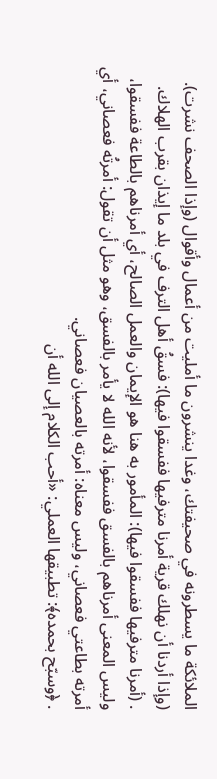الملائكة ما يسطرونه في صحيفتك، وغدا ينشرون ما أمليت من أعمال وأقوال (وإذا الصحف نشرت).
(وإذا أردنا أن نهلك قرية أمرنا مترفيها ففسقوا فيها): فسقُ أهل الترف في بلد ما إيذان بقرب الهلاك.
. (أمرنا مترفيها ففسقوا فيها): المأمور به هنا هو الإيمان والعمل الصالح، أي أمرناهم بالطاعة ففسقوا، وليس المعنى أمرناهم بالفسق ففسقوا، لأنه الله لا يأمر بالفسق، وهو مثل أن تقول: أمرتُه فعصاني، أي أمرته بطاعتي فعصاني، وليس معناه: أمرته بالعصيان فعصاني.
. ﴿وسبّح بحمده﴾: تطبيقها العملي: «أحب الكلام إلى الله أن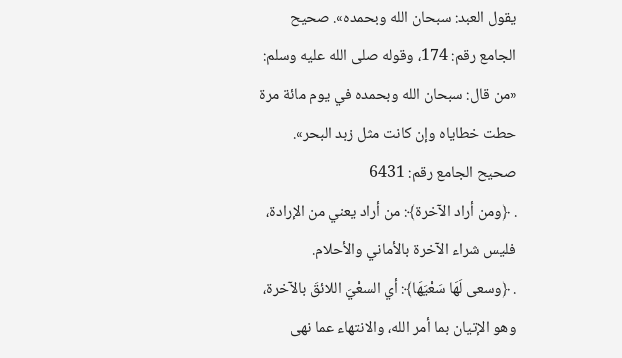يقول العبد: سبحان الله وبحمده». صحيح الجامع رقم: 174، وقوله صلى الله عليه وسلم: «من قال: سبحان الله وبحمده في يوم مائة مرة حطت خطاياه وإن كانت مثل زبد البحر». صحيح الجامع رقم: 6431
. ﴿ومن أراد الآخرة﴾: من أراد يعني من الإرادة، فليس شراء الآخرة بالأماني والأحلام.
. ﴿وسعى لَهَا سَعْيَهَا﴾: أي السعْيَ اللائقَ بالآخرة، وهو الإتيان بما أمر الله، والانتهاء عما نهى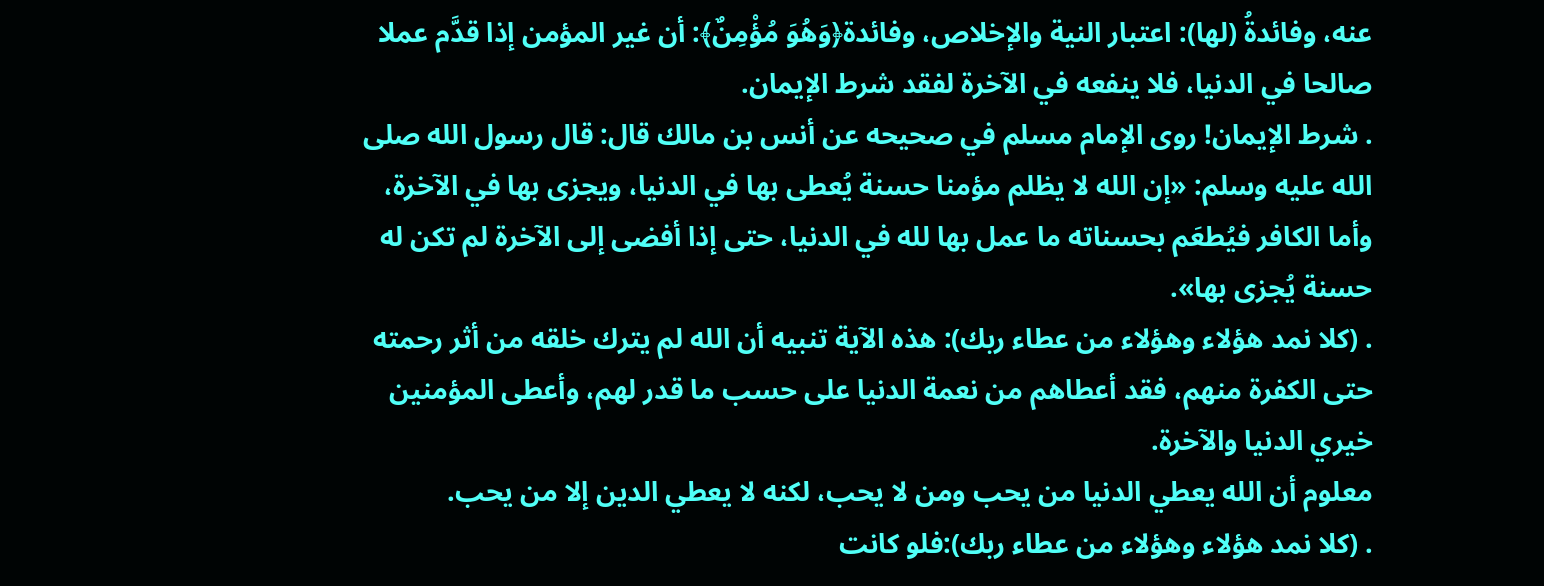عنه، وفائدةُ (لها): اعتبار النية والإخلاص، وفائدة﴿وَهُوَ مُؤْمِنٌ﴾: أن غير المؤمن إذا قدَّم عملا صالحا في الدنيا، فلا ينفعه في الآخرة لفقد شرط الإيمان.
. شرط الإيمان! روى الإمام مسلم في صحيحه عن أنس بن مالك قال: قال رسول الله صلى الله عليه وسلم: «إن الله لا يظلم مؤمنا حسنة يُعطى بها في الدنيا، ويجزى بها في الآخرة، وأما الكافر فيُطعَم بحسناته ما عمل بها لله في الدنيا، حتى إذا أفضى إلى الآخرة لم تكن له حسنة يُجزى بها».
. (كلا نمد هؤلاء وهؤلاء من عطاء ربك): هذه الآية تنبيه أن الله لم يترك خلقه من أثر رحمته حتى الكفرة منهم، فقد أعطاهم من نعمة الدنيا على حسب ما قدر لهم، وأعطى المؤمنين خيري الدنيا والآخرة.
معلوم أن الله يعطي الدنيا من يحب ومن لا يحب، لكنه لا يعطي الدين إلا من يحب.
. (كلا نمد هؤلاء وهؤلاء من عطاء ربك):فلو كانت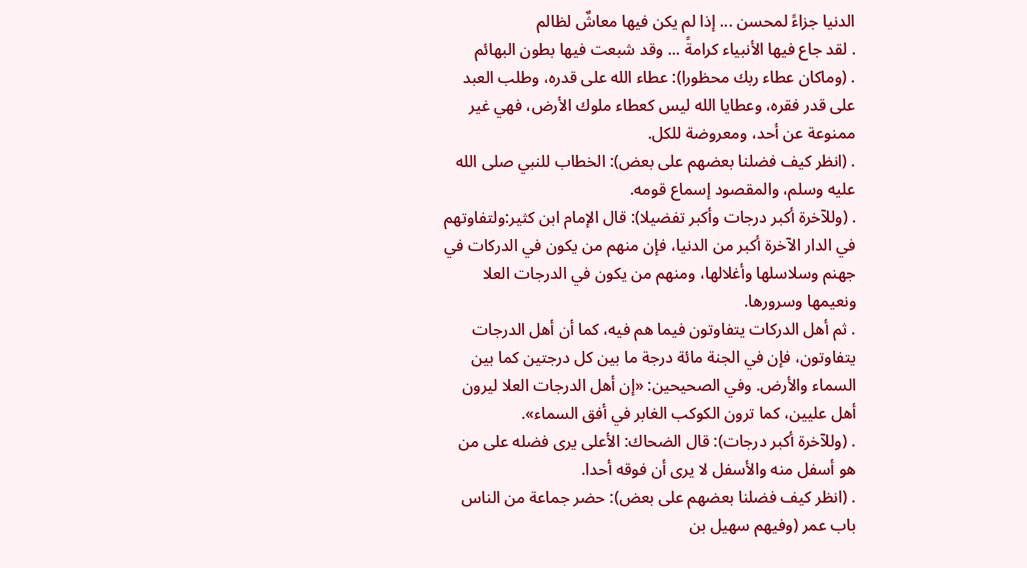الدنيا جزاءً لمحسن ... إذا لم يكن فيها معاشٌ لظالم
. لقد جاع فيها الأنبياء كرامةً ... وقد شبعت فيها بطون البهائم
. (وماكان عطاء ربك محظورا): عطاء الله على قدره، وطلب العبد على قدر فقره، وعطايا الله ليس كعطاء ملوك الأرض، فهي غير ممنوعة عن أحد، ومعروضة للكل.
. (انظر كيف فضلنا بعضهم على بعض): الخطاب للنبي صلى الله عليه وسلم، والمقصود إسماع قومه.
. (وللآخرة أكبر درجات وأكبر تفضيلا): قال الإمام ابن كثير:ولتفاوتهم في الدار الآخرة أكبر من الدنيا، فإن منهم من يكون في الدركات في جهنم وسلاسلها وأغلالها، ومنهم من يكون في الدرجات العلا ونعيمها وسرورها.
. ثم أهل الدركات يتفاوتون فيما هم فيه، كما أن أهل الدرجات يتفاوتون، فإن في الجنة مائة درجة ما بين كل درجتين كما بين السماء والأرض. وفي الصحيحين: «إن أهل الدرجات العلا ليرون أهل عليين، كما ترون الكوكب الغابر في أفق السماء».
. (وللآخرة أكبر درجات): قال الضحاك: الأعلى يرى فضله على من هو أسفل منه والأسفل لا يرى أن فوقه أحدا.
. (انظر كيف فضلنا بعضهم على بعض): حضر جماعة من الناس باب عمر (وفيهم سهيل بن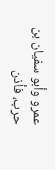عمرو وأبو سفيان بن حرب، فأذن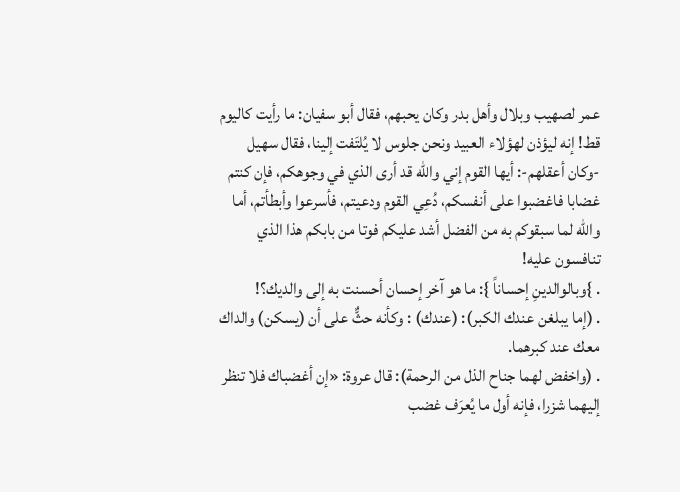عمر لصهيب وبلال وأهل بدر وكان يحبهم، فقال أبو سفيان: ما رأيت كاليوم قط! إنه ليؤذن لهؤلاء العبيد ونحن جلوس لا يُلتَفت إلينا، فقال سهيل -وكان أعقلهم-: أيها القوم إني والله قد أرى الذي في وجوهكم، فإن كنتم غضابا فاغضبوا على أنفسكم، دُعِي القوم ودعيتم، فأسرعوا وأبطأتم، أما والله لما سبقوكم به من الفضل أشد عليكم فوتا من بابكم هذا الذي تنافسون عليه!
. }وبالوالدينِ إحساناً }: ما هو آخر إحسان أحسنت به إلى والديك؟!
. (إما يبلغن عندك الكبر): (عندك) : وكأنه حثٌّ على أن (يسكن) والداك معك عند كبرهما.
. (واخفض لهما جناح الذل من الرحمة): قال عروة: «إن أغضباك فلا تنظر إليهما شزرا، فإنه أول ما يُعرَف غضب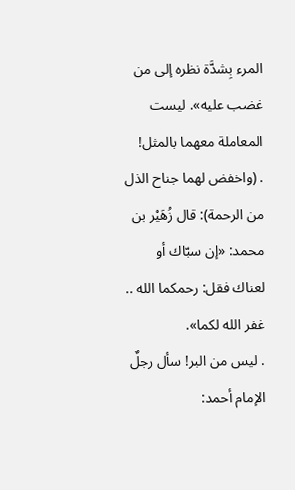المرء بِشدَّة نظره إلى من غضب عليه». ليست المعاملة معهما بالمثل!
. (واخفض لهما جناح الذل من الرحمة): قال زُهَيْر بن محمد: «إن سبّاك أو لعناك فقل: رحمكما الله .. غفر الله لكما».
. ليس من البر! سأل رجلٌ الإمام أحمد: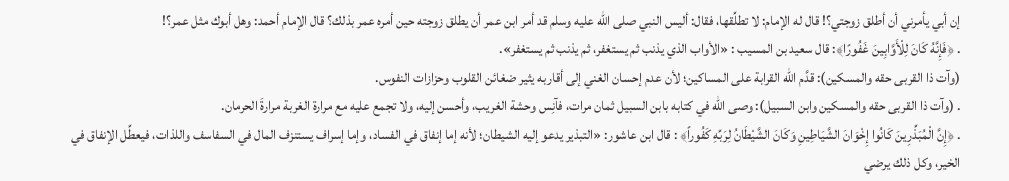إن أبي يأمرني أن أطلق زوجتي؟! قال له الإمام: لا تطلِّقها، فقال: أليس النبي صلى الله عليه وسلم قد أمر ابن عمر أن يطلق زوجته حين أمره عمر بذلك؟ قال الإمام أحمد: وهل أبوك مثل عمر؟!
. ﴿فَإِنَّهُ كَانَ لِلْأَوَّابِينَ غَفُورًا﴾: قال سعيد بن المسيب : «الأواب الذي يذنب ثم يستغفر، ثم يذنب ثم يستغفر».
(وآت ذا القربى حقه والمسكين): قدَّم الله القرابة على المساكين؛ لأن عدم إحسان الغني إلى أقاربه يثير ضغائن القلوب وحزازات النفوس.
. (وآت ذا القربى حقه والمسكين وابن السبيل): وصى الله في كتابه بابن السبيل ثمان مرات، فآنِس وحشة الغريب، وأحسن إليه، ولا تجمع عليه مع مرارة الغربة مرارةَ الحرمان.
. ﴿إِنَّ الْمُبَذِّرِينَ كَانُوا إِخْوَانَ الشَّيَاطِينِ وَكَانَ الشَّيْطَانُ لِرَبِّهِ كَفُوراً﴾ : قال ابن عاشور: «التبذير يدعو إليه الشيطان؛ لأنه إما إنفاق في الفساد، وإما إسراف يستنزف المال في السفاسف واللذات، فيعطِّل الإنفاق في الخير، وكل ذلك يرضي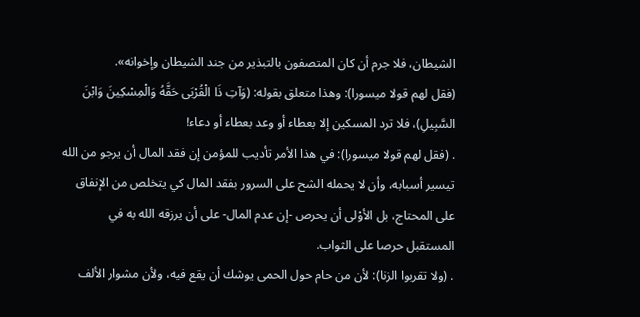الشيطان، فلا جرم أن كان المتصفون بالتبذير من جند الشيطان وإخوانه».
(فقل لهم قولا ميسورا): وهذا متعلق بقوله: (وَآتِ ذَا الْقُرْبَى حَقَّهُ وَالْمِسْكِينَ وَابْنَ السَّبِيلِ)، فلا ترد المسكين إلا بعطاء أو وعد بعطاء أو دعاء!
. (فقل لهم قولا ميسورا): في هذا الأمر تأديب للمؤمن إن فقد المال أن يرجو من الله تيسير أسبابه، وأن لا يحمله الشح على السرور بفقد المال كي يتخلص من الإنفاق على المحتاج، بل الأوْلى أن يحرص -إن عدم المال- على أن يرزقه الله به في المستقبل حرصا على الثواب.
. (ولا تقربوا الزنا): لأن من حام حول الحمى يوشك أن يقع فيه، ولأن مشوار الألف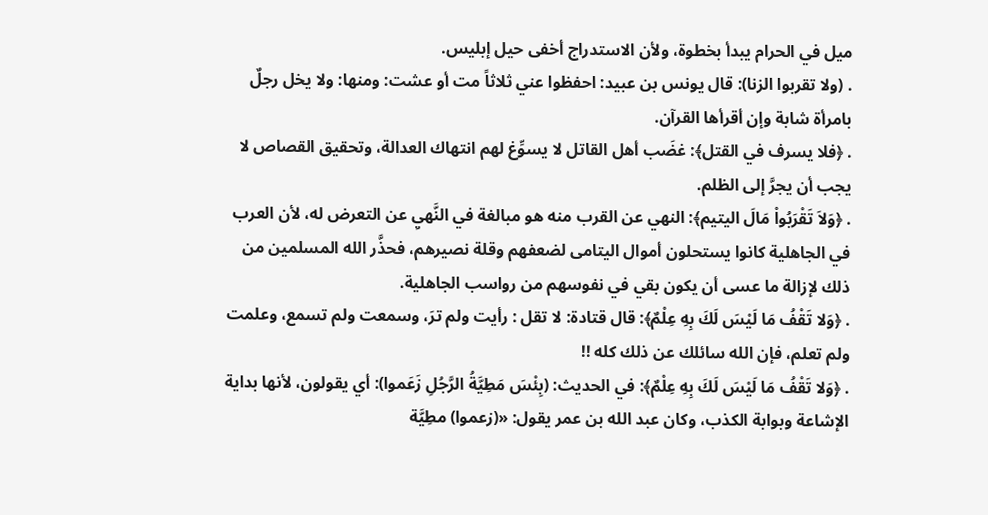ميل في الحرام يبدأ بخطوة، ولأن الاستدراج أخفى حيل إبليس.
. (ولا تقربوا الزنا): قال يونس بن عبيد: احفظوا عني ثلاثاً مت أو عشت: ومنها: ولا يخل رجلٌ بامرأة شابة وإن أقرأها القرآن.
. ﴿فلا يسرف في القتل﴾: غضَب أهل القاتل لا يسوِّغ لهم انتهاك العدالة، وتحقيق القصاص لا يجب أن يجرَّ إلى الظلم.
. ﴿وَلاَ تَقْرَبُواْ مَالَ اليتيم﴾: النهي عن القرب منه هو مبالغة في النَّهيِ عن التعرض له، لأن العرب في الجاهلية كانوا يستحلون أموال اليتامى لضعفهم وقلة نصيرهم، فحذَّر الله المسلمين من ذلك لإزالة ما عسى أن يكون بقي في نفوسهم من رواسب الجاهلية.
. ﴿وَلا تَقْفُ مَا لَيْسَ لَكَ بِهِ عِلْمٌ﴾: قال قتادة: لا تقل : رأيت ولم ترَ، وسمعت ولم تسمع، وعلمت ولم تعلم، فإن الله سائلك عن ذلك كله !!
. ﴿وَلا تَقْفُ مَا لَيْسَ لَكَ بِهِ عِلْمٌ﴾: في الحديث: (بِئْسَ مَطِيَّةُ الرَّجُلِ زَعَموا): أي يقولون، لأنها بداية الإشاعة وبوابة الكذب، وكان عبد الله بن عمر يقول: «(زعموا) مطِيَّة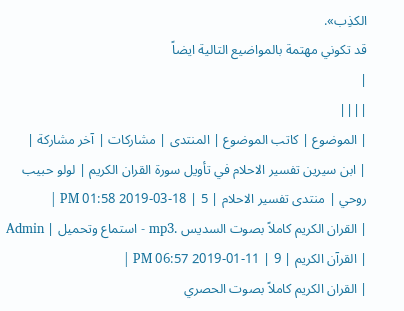الكذِب».
قد تكوني مهتمة بالمواضيع التالية ايضاً
|
||||
| الموضوع | كاتب الموضوع | المنتدى | مشاركات | آخر مشاركة |
| ابن سيرين تفسير الاحلام في تأويل سورة القران الكريم | لولو حبيب روحي | منتدى تفسير الاحلام | 5 | 18-03-2019 01:58 PM |
| القران الكريم كاملاً بصوت السديس .mp3 - استماع وتحميل | Admin | القرآن الكريم | 9 | 11-01-2019 06:57 PM |
| القران الكريم كاملاً بصوت الحصري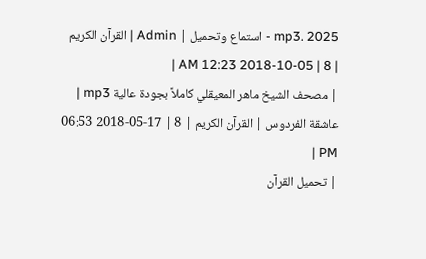2025 .mp3 - استماع وتحميل | Admin | القرآن الكريم | 8 | 05-10-2018 12:23 AM |
| مصحف الشيخ ماهر المعيقلي كاملاً بجودة عالية mp3 | عاشقة الفردوس | القرآن الكريم | 8 | 17-05-2018 06:53 PM |
| تحميل القرآن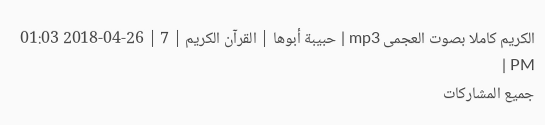الكريم كاملا بصوت العجمى mp3 | حبيبة أبوها | القرآن الكريم | 7 | 26-04-2018 01:03 PM |
جميع المشاركات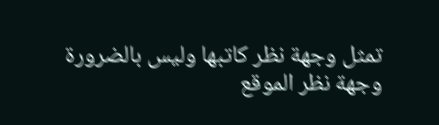تمثل وجهة نظر كاتبها وليس بالضرورة وجهة نظر الموقع